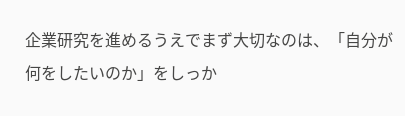企業研究を進めるうえでまず大切なのは、「自分が何をしたいのか」をしっか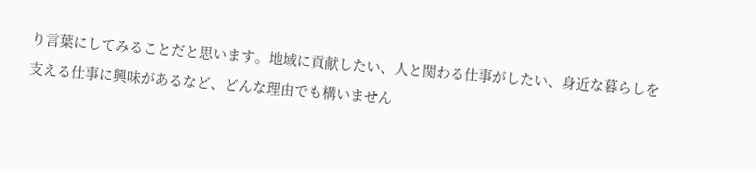り言葉にしてみることだと思います。地域に貢献したい、人と関わる仕事がしたい、身近な暮らしを支える仕事に興味があるなど、どんな理由でも構いません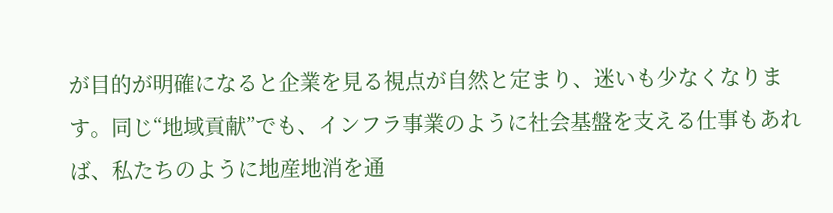が目的が明確になると企業を見る視点が自然と定まり、迷いも少なくなります。同じ“地域貢献”でも、インフラ事業のように社会基盤を支える仕事もあれば、私たちのように地産地消を通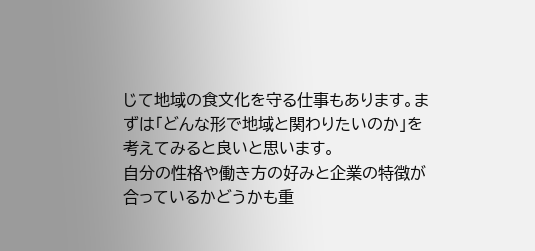じて地域の食文化を守る仕事もあります。まずは「どんな形で地域と関わりたいのか」を考えてみると良いと思います。
自分の性格や働き方の好みと企業の特徴が合っているかどうかも重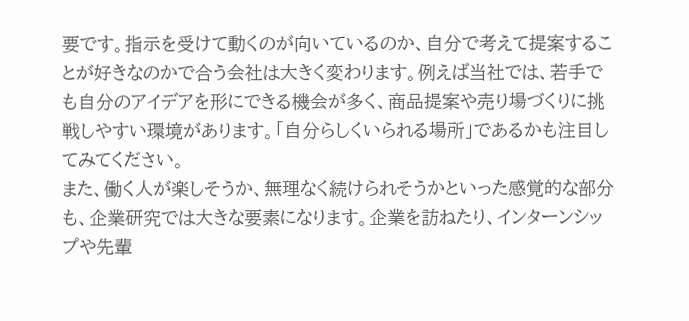要です。指示を受けて動くのが向いているのか、自分で考えて提案することが好きなのかで合う会社は大きく変わります。例えば当社では、若手でも自分のアイデアを形にできる機会が多く、商品提案や売り場づくりに挑戦しやすい環境があります。「自分らしくいられる場所」であるかも注目してみてください。
また、働く人が楽しそうか、無理なく続けられそうかといった感覚的な部分も、企業研究では大きな要素になります。企業を訪ねたり、インターンシップや先輩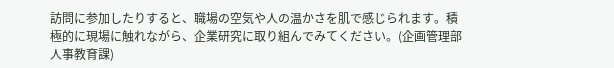訪問に参加したりすると、職場の空気や人の温かさを肌で感じられます。積極的に現場に触れながら、企業研究に取り組んでみてください。(企画管理部 人事教育課)